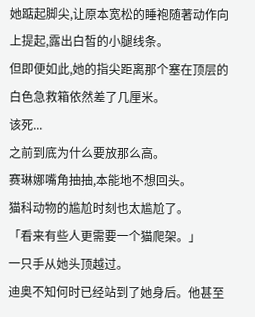她踮起脚尖,让原本宽松的睡袍随著动作向上提起,露出白皙的小腿线条。
但即便如此,她的指尖距离那个塞在顶层的白色急救箱依然差了几厘米。
该死...
之前到底为什么要放那么高。
赛琳娜嘴角抽抽,本能地不想回头。
猫科动物的尴尬时刻也太尴尬了。
「看来有些人更需要一个猫爬架。」
一只手从她头顶越过。
迪奥不知何时已经站到了她身后。他甚至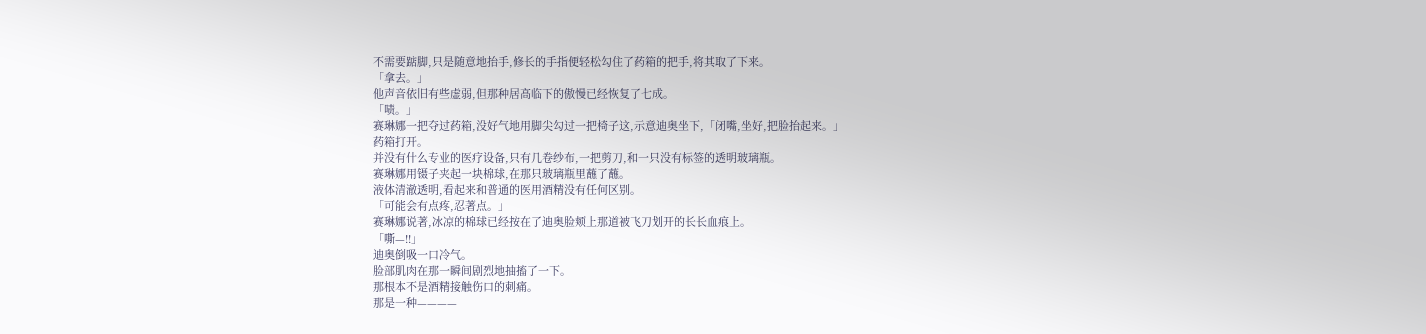不需要踮脚,只是随意地抬手,修长的手指便轻松勾住了药箱的把手,将其取了下来。
「拿去。」
他声音依旧有些虚弱,但那种居高临下的傲慢已经恢复了七成。
「啧。」
赛琳娜一把夺过药箱,没好气地用脚尖勾过一把椅子这,示意迪奥坐下,「闭嘴,坐好,把脸抬起来。」
药箱打开。
并没有什么专业的医疗设备,只有几卷纱布,一把剪刀,和一只没有标签的透明玻璃瓶。
赛琳娜用镊子夹起一块棉球,在那只玻璃瓶里蘸了蘸。
液体清澈透明,看起来和普通的医用酒精没有任何区别。
「可能会有点疼,忍著点。」
赛琳娜说著,冰凉的棉球已经按在了迪奥脸颊上那道被飞刀划开的长长血痕上。
「嘶—!!」
迪奥倒吸一口冷气。
脸部肌肉在那一瞬间剧烈地抽搐了一下。
那根本不是酒精接触伤口的刺痛。
那是一种————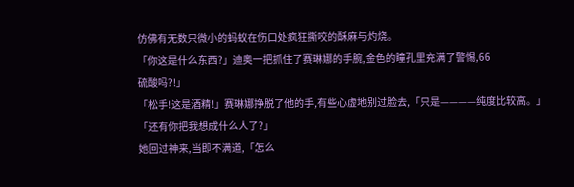仿佛有无数只微小的蚂蚁在伤口处疯狂撕咬的酥麻与灼烧。
「你这是什么东西?」迪奥一把抓住了赛琳娜的手腕,金色的瞳孔里充满了警惕,66
硫酸吗?!」
「松手!这是酒精!」赛琳娜挣脱了他的手,有些心虚地别过脸去,「只是————纯度比较高。」
「还有你把我想成什么人了?」
她回过神来,当即不满道,「怎么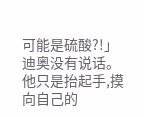可能是硫酸?!」
迪奥没有说话。
他只是抬起手,摸向自己的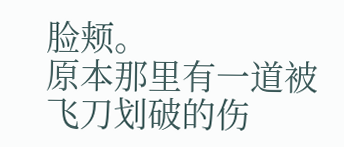脸颊。
原本那里有一道被飞刀划破的伤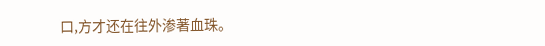口,方才还在往外渗著血珠。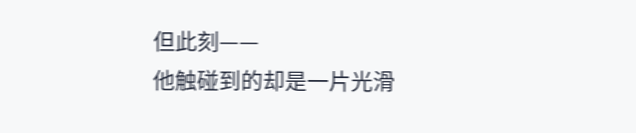但此刻——
他触碰到的却是一片光滑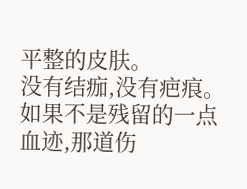平整的皮肤。
没有结痂,没有疤痕。
如果不是残留的一点血迹,那道伤